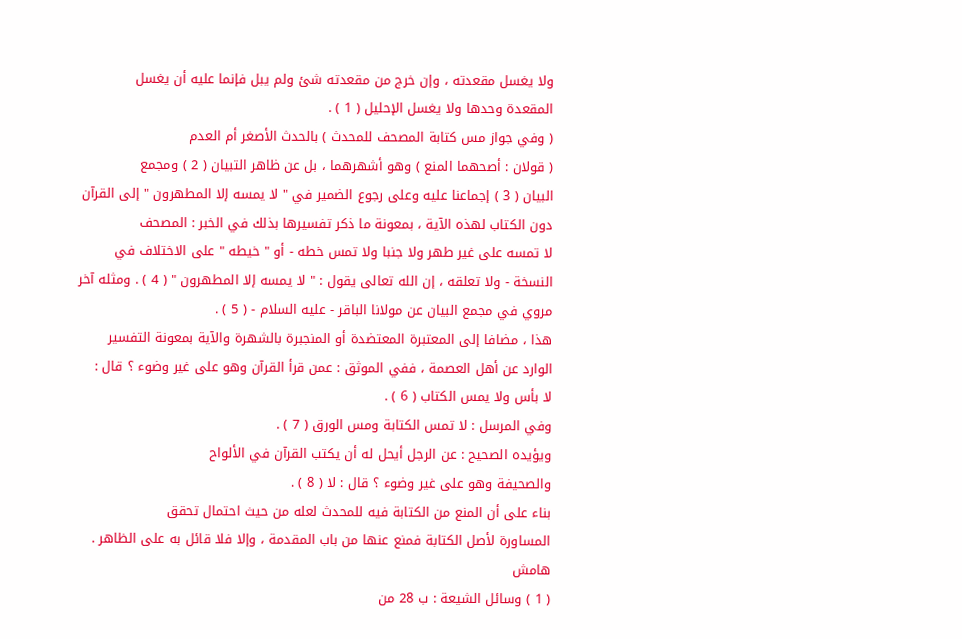ولا يغسل مقعدته ، وإن خرج من مقعدته شئ ولم يبل فإنما عليه أن يغسل
المقعدة وحدها ولا يغسل الإحليل ( 1 ) .
( وفي جواز مس كتابة المصحف للمحدث ) بالحدث الأصغر أم العدم
( قولان : أصحهما المنع ) وهو أشهرهما ، بل عن ظاهر التبيان ( 2 ) ومجمع
البيان ( 3 ) إجماعنا عليه وعلى رجوع الضمير في " لا يمسه إلا المطهرون " إلى القرآن
دون الكتاب لهذه الآية ، بمعونة ما ذكر تفسيرها بذلك في الخبر : المصحف
لا تمسه على غير طهر ولا جنبا ولا تمس خطه - أو " خيطه " على الاختلاف في
النسخة - ولا تعلقه ، إن الله تعالى يقول : " لا يمسه إلا المطهرون " ( 4 ) . ومثله آخر
مروي في مجمع البيان عن مولانا الباقر - عليه السلام - ( 5 ) .
هذا ، مضافا إلى المعتبرة المعتضدة أو المنجبرة بالشهرة والآية بمعونة التفسير
الوارد عن أهل العصمة ، ففي الموثق : عمن قرأ القرآن وهو على غير وضوء ؟ قال :
لا بأس ولا يمس الكتاب ( 6 ) .
وفي المرسل : لا تمس الكتابة ومس الورق ( 7 ) .
ويؤيده الصحيح : عن الرجل أيحل له أن يكتب القرآن في الألواح
والصحيفة وهو على غير وضوء ؟ قال : لا ( 8 ) .
بناء على أن المنع من الكتابة فيه للمحدث لعله من حيث احتمال تحقق
المساورة لأصل الكتابة فمنع عنها من باب المقدمة ، وإلا فلا قائل به على الظاهر .
هامش
( 1 ) وسائل الشيعة : ب 28 من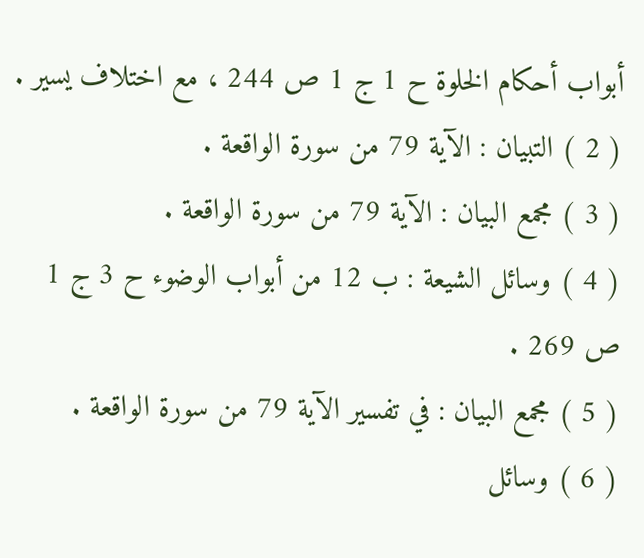أبواب أحكام الخلوة ح 1 ج 1 ص 244 ، مع اختلاف يسير .
( 2 ) التبيان : الآية 79 من سورة الواقعة .
( 3 ) مجمع البيان : الآية 79 من سورة الواقعة .
( 4 ) وسائل الشيعة : ب 12 من أبواب الوضوء ح 3 ج 1 ص 269 .
( 5 ) مجمع البيان : في تفسير الآية 79 من سورة الواقعة .
( 6 ) وسائل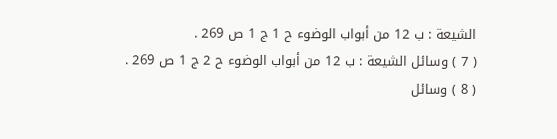الشيعة : ب 12 من أبواب الوضوء ح 1 ج 1 ص 269 .
( 7 ) وسائل الشيعة : ب 12 من أبواب الوضوء ح 2 ج 1 ص 269 .
( 8 ) وسائل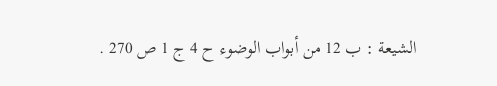الشيعة : ب 12 من أبواب الوضوء ح 4 ج 1 ص 270 .